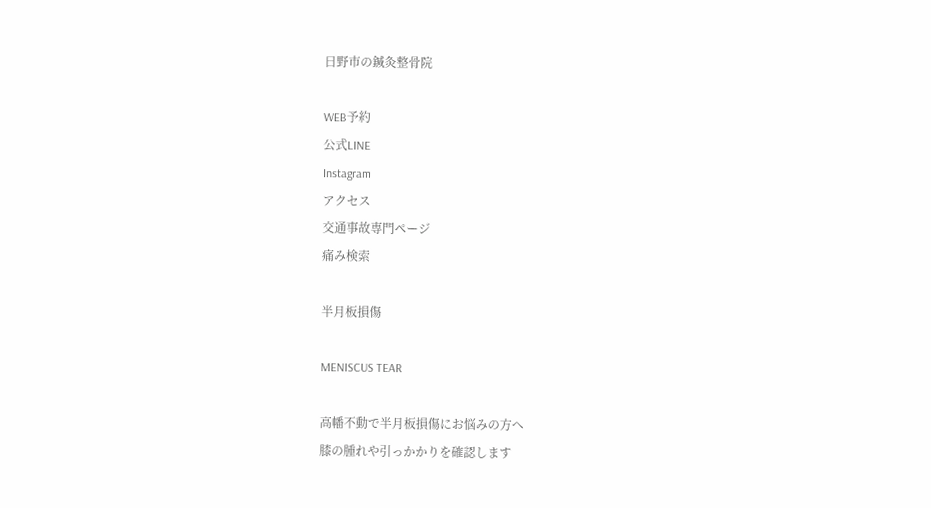日野市の鍼灸整骨院

WEB予約
公式LINE
Instagram
アクセス
交通事故専門ページ
痛み検索

半月板損傷

MENISCUS TEAR

高幡不動で半月板損傷にお悩みの方へ
膝の腫れや引っかかりを確認します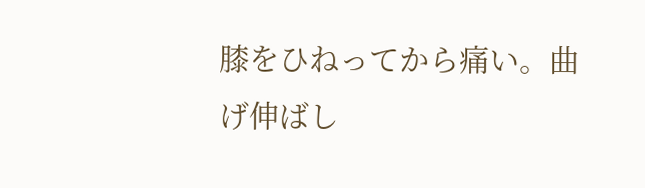膝をひねってから痛い。曲げ伸ばし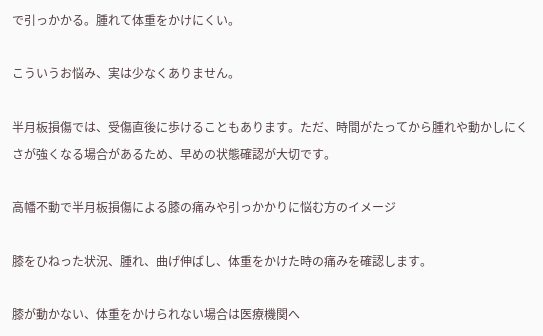で引っかかる。腫れて体重をかけにくい。

こういうお悩み、実は少なくありません。

半月板損傷では、受傷直後に歩けることもあります。ただ、時間がたってから腫れや動かしにくさが強くなる場合があるため、早めの状態確認が大切です。

高幡不動で半月板損傷による膝の痛みや引っかかりに悩む方のイメージ

膝をひねった状況、腫れ、曲げ伸ばし、体重をかけた時の痛みを確認します。

膝が動かない、体重をかけられない場合は医療機関へ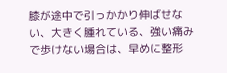膝が途中で引っかかり伸ばせない、大きく腫れている、強い痛みで歩けない場合は、早めに整形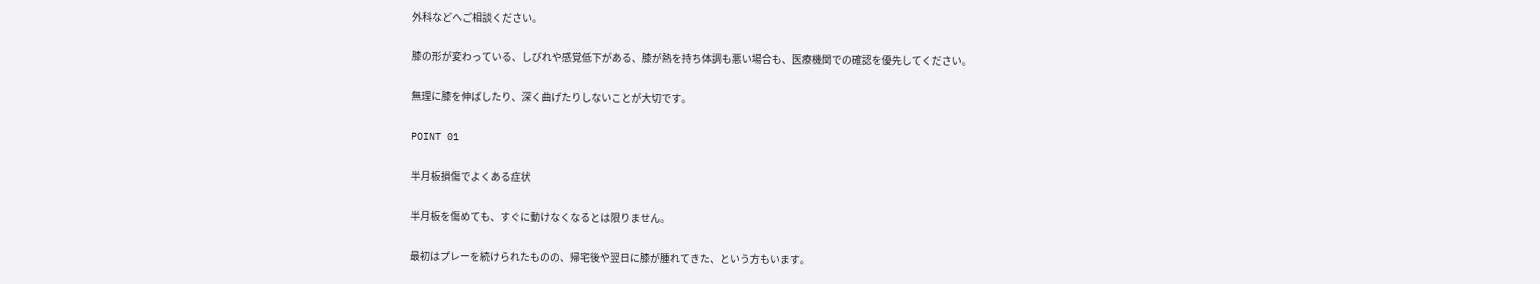外科などへご相談ください。

膝の形が変わっている、しびれや感覚低下がある、膝が熱を持ち体調も悪い場合も、医療機関での確認を優先してください。

無理に膝を伸ばしたり、深く曲げたりしないことが大切です。

POINT 01

半月板損傷でよくある症状

半月板を傷めても、すぐに動けなくなるとは限りません。

最初はプレーを続けられたものの、帰宅後や翌日に膝が腫れてきた、という方もいます。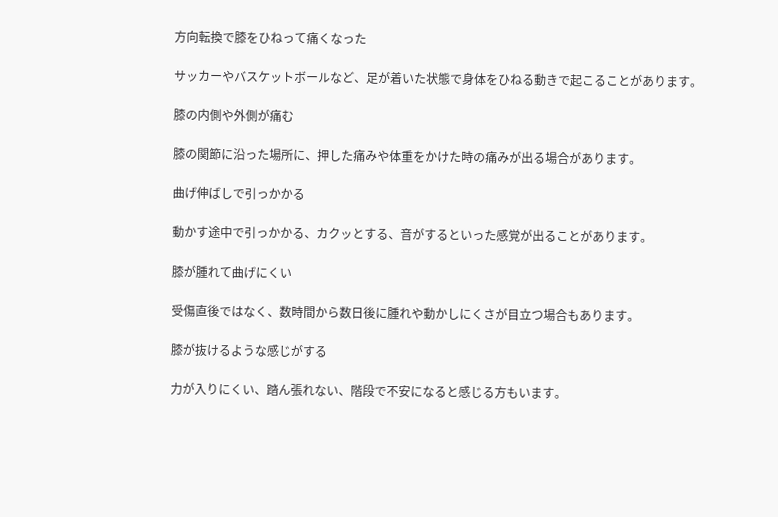方向転換で膝をひねって痛くなった

サッカーやバスケットボールなど、足が着いた状態で身体をひねる動きで起こることがあります。

膝の内側や外側が痛む

膝の関節に沿った場所に、押した痛みや体重をかけた時の痛みが出る場合があります。

曲げ伸ばしで引っかかる

動かす途中で引っかかる、カクッとする、音がするといった感覚が出ることがあります。

膝が腫れて曲げにくい

受傷直後ではなく、数時間から数日後に腫れや動かしにくさが目立つ場合もあります。

膝が抜けるような感じがする

力が入りにくい、踏ん張れない、階段で不安になると感じる方もいます。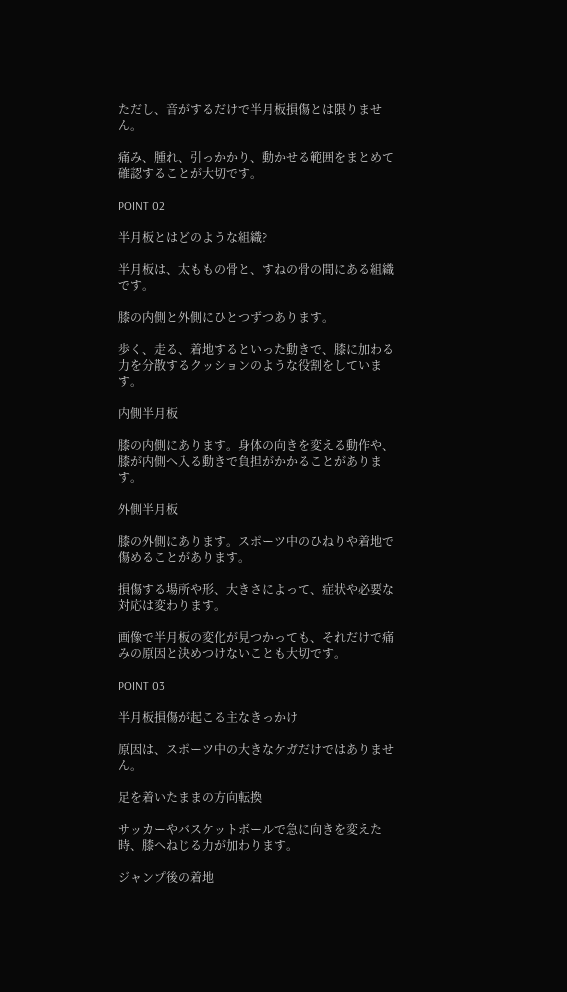ただし、音がするだけで半月板損傷とは限りません。

痛み、腫れ、引っかかり、動かせる範囲をまとめて確認することが大切です。

POINT 02

半月板とはどのような組織?

半月板は、太ももの骨と、すねの骨の間にある組織です。

膝の内側と外側にひとつずつあります。

歩く、走る、着地するといった動きで、膝に加わる力を分散するクッションのような役割をしています。

内側半月板

膝の内側にあります。身体の向きを変える動作や、膝が内側へ入る動きで負担がかかることがあります。

外側半月板

膝の外側にあります。スポーツ中のひねりや着地で傷めることがあります。

損傷する場所や形、大きさによって、症状や必要な対応は変わります。

画像で半月板の変化が見つかっても、それだけで痛みの原因と決めつけないことも大切です。

POINT 03

半月板損傷が起こる主なきっかけ

原因は、スポーツ中の大きなケガだけではありません。

足を着いたままの方向転換

サッカーやバスケットボールで急に向きを変えた時、膝へねじる力が加わります。

ジャンプ後の着地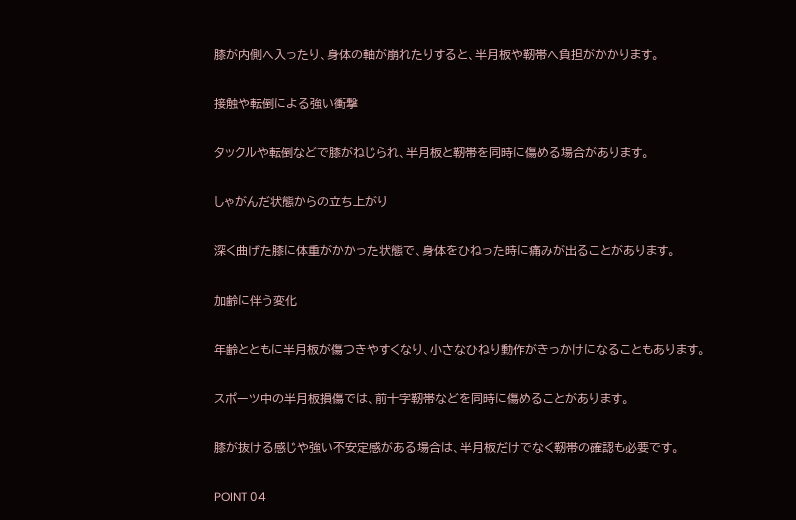膝が内側へ入ったり、身体の軸が崩れたりすると、半月板や靭帯へ負担がかかります。

接触や転倒による強い衝撃

タックルや転倒などで膝がねじられ、半月板と靭帯を同時に傷める場合があります。

しゃがんだ状態からの立ち上がり

深く曲げた膝に体重がかかった状態で、身体をひねった時に痛みが出ることがあります。

加齢に伴う変化

年齢とともに半月板が傷つきやすくなり、小さなひねり動作がきっかけになることもあります。

スポーツ中の半月板損傷では、前十字靭帯などを同時に傷めることがあります。

膝が抜ける感じや強い不安定感がある場合は、半月板だけでなく靭帯の確認も必要です。

POINT 04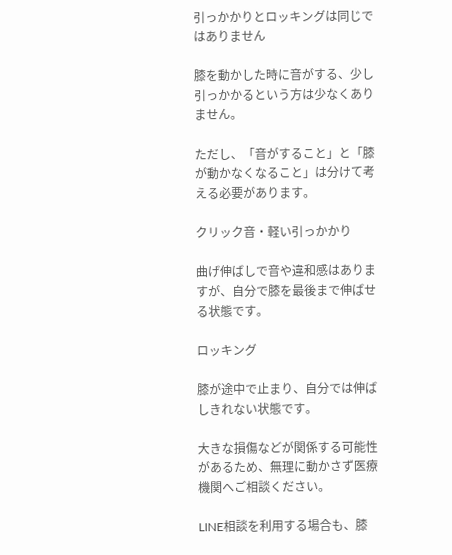引っかかりとロッキングは同じではありません

膝を動かした時に音がする、少し引っかかるという方は少なくありません。

ただし、「音がすること」と「膝が動かなくなること」は分けて考える必要があります。

クリック音・軽い引っかかり

曲げ伸ばしで音や違和感はありますが、自分で膝を最後まで伸ばせる状態です。

ロッキング

膝が途中で止まり、自分では伸ばしきれない状態です。

大きな損傷などが関係する可能性があるため、無理に動かさず医療機関へご相談ください。

LINE相談を利用する場合も、膝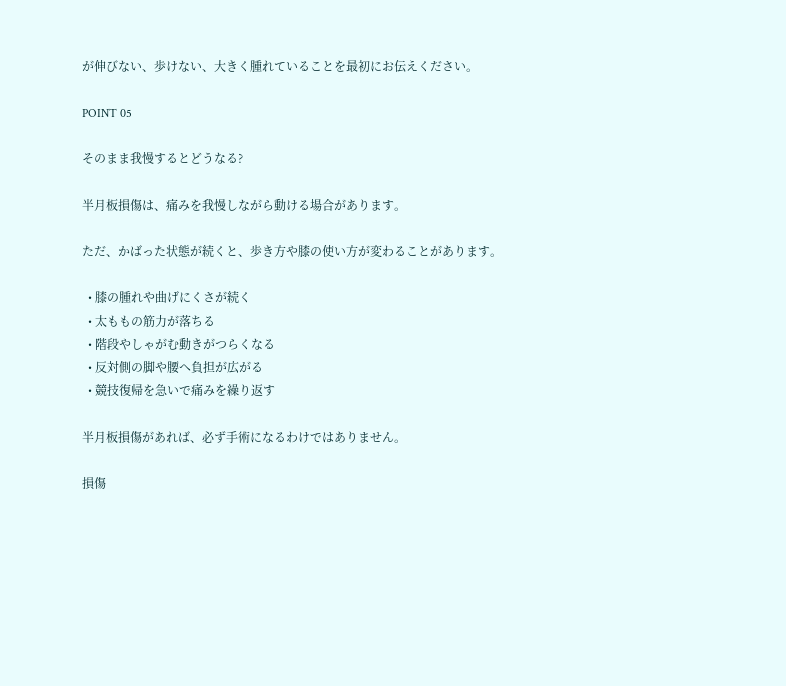が伸びない、歩けない、大きく腫れていることを最初にお伝えください。

POINT 05

そのまま我慢するとどうなる?

半月板損傷は、痛みを我慢しながら動ける場合があります。

ただ、かばった状態が続くと、歩き方や膝の使い方が変わることがあります。

  • 膝の腫れや曲げにくさが続く
  • 太ももの筋力が落ちる
  • 階段やしゃがむ動きがつらくなる
  • 反対側の脚や腰へ負担が広がる
  • 競技復帰を急いで痛みを繰り返す

半月板損傷があれば、必ず手術になるわけではありません。

損傷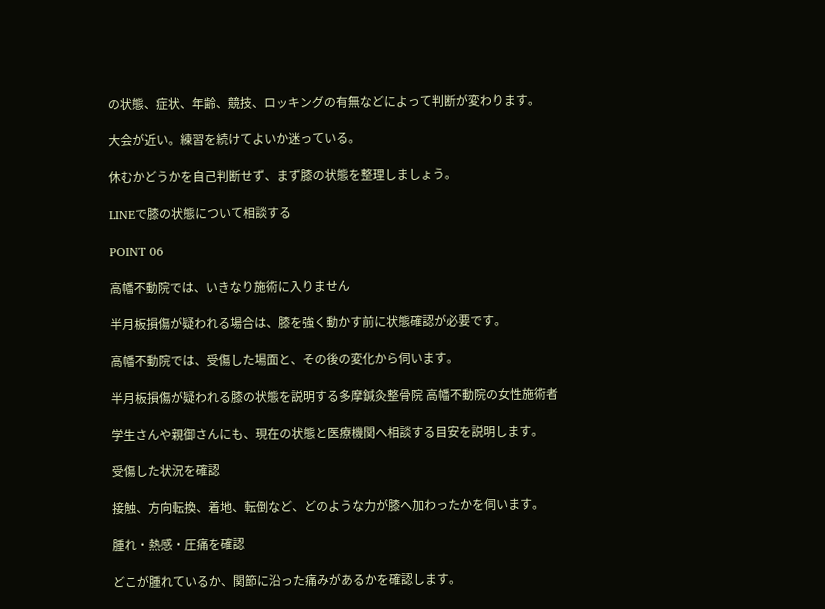の状態、症状、年齢、競技、ロッキングの有無などによって判断が変わります。

大会が近い。練習を続けてよいか迷っている。

休むかどうかを自己判断せず、まず膝の状態を整理しましょう。

LINEで膝の状態について相談する

POINT 06

高幡不動院では、いきなり施術に入りません

半月板損傷が疑われる場合は、膝を強く動かす前に状態確認が必要です。

高幡不動院では、受傷した場面と、その後の変化から伺います。

半月板損傷が疑われる膝の状態を説明する多摩鍼灸整骨院 高幡不動院の女性施術者

学生さんや親御さんにも、現在の状態と医療機関へ相談する目安を説明します。

受傷した状況を確認

接触、方向転換、着地、転倒など、どのような力が膝へ加わったかを伺います。

腫れ・熱感・圧痛を確認

どこが腫れているか、関節に沿った痛みがあるかを確認します。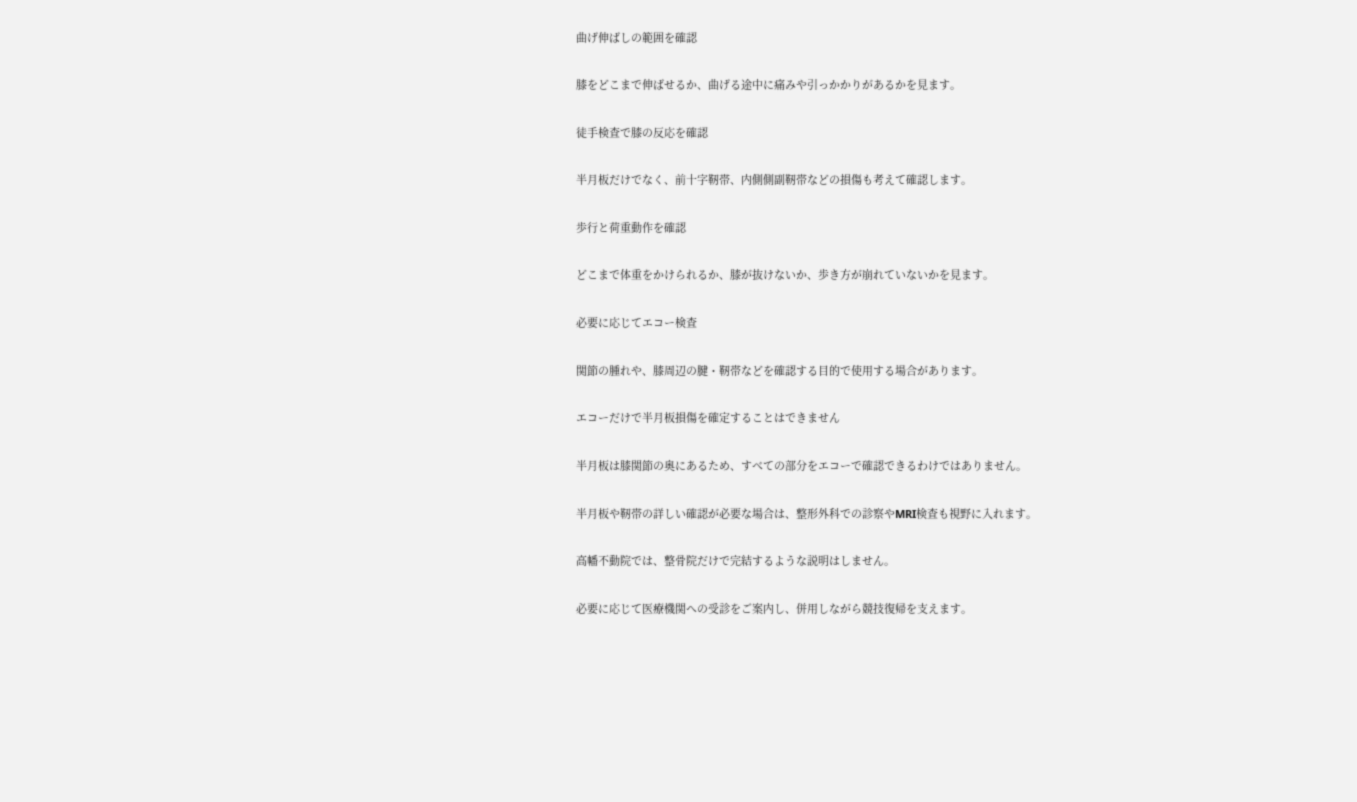曲げ伸ばしの範囲を確認

膝をどこまで伸ばせるか、曲げる途中に痛みや引っかかりがあるかを見ます。

徒手検査で膝の反応を確認

半月板だけでなく、前十字靭帯、内側側副靭帯などの損傷も考えて確認します。

歩行と荷重動作を確認

どこまで体重をかけられるか、膝が抜けないか、歩き方が崩れていないかを見ます。

必要に応じてエコー検査

関節の腫れや、膝周辺の腱・靭帯などを確認する目的で使用する場合があります。

エコーだけで半月板損傷を確定することはできません

半月板は膝関節の奥にあるため、すべての部分をエコーで確認できるわけではありません。

半月板や靭帯の詳しい確認が必要な場合は、整形外科での診察やMRI検査も視野に入れます。

高幡不動院では、整骨院だけで完結するような説明はしません。

必要に応じて医療機関への受診をご案内し、併用しながら競技復帰を支えます。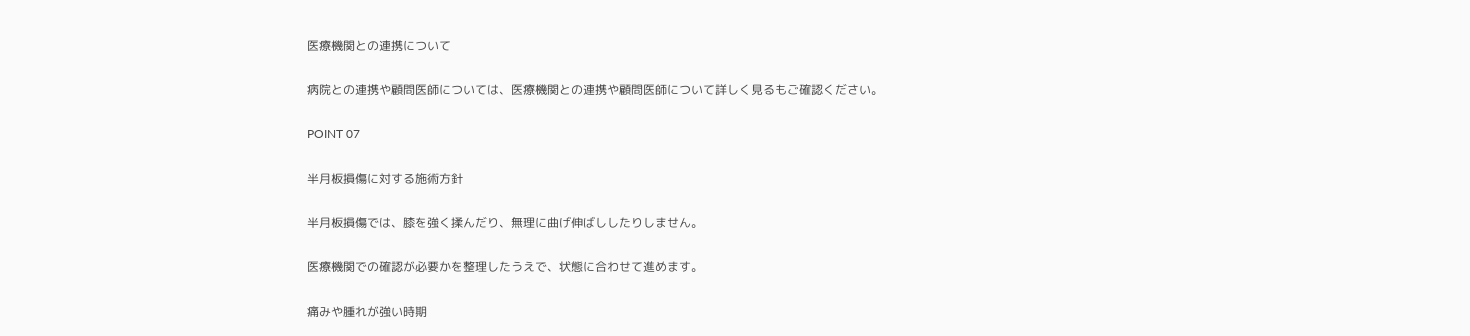医療機関との連携について

病院との連携や顧問医師については、医療機関との連携や顧問医師について詳しく見るもご確認ください。

POINT 07

半月板損傷に対する施術方針

半月板損傷では、膝を強く揉んだり、無理に曲げ伸ばししたりしません。

医療機関での確認が必要かを整理したうえで、状態に合わせて進めます。

痛みや腫れが強い時期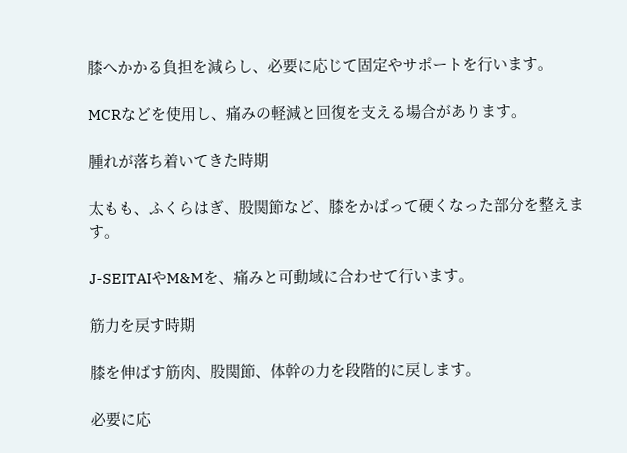膝へかかる負担を減らし、必要に応じて固定やサポートを行います。

MCRなどを使用し、痛みの軽減と回復を支える場合があります。

腫れが落ち着いてきた時期

太もも、ふくらはぎ、股関節など、膝をかばって硬くなった部分を整えます。

J-SEITAIやM&Mを、痛みと可動域に合わせて行います。

筋力を戻す時期

膝を伸ばす筋肉、股関節、体幹の力を段階的に戻します。

必要に応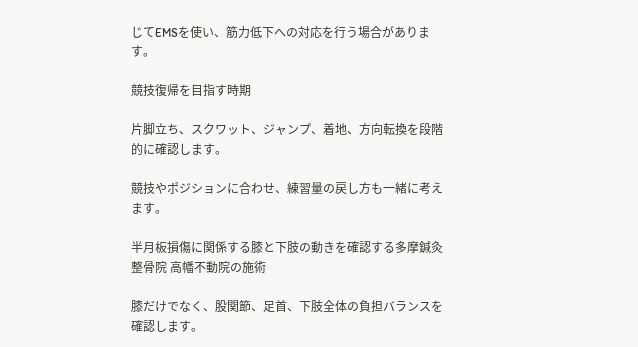じてEMSを使い、筋力低下への対応を行う場合があります。

競技復帰を目指す時期

片脚立ち、スクワット、ジャンプ、着地、方向転換を段階的に確認します。

競技やポジションに合わせ、練習量の戻し方も一緒に考えます。

半月板損傷に関係する膝と下肢の動きを確認する多摩鍼灸整骨院 高幡不動院の施術

膝だけでなく、股関節、足首、下肢全体の負担バランスを確認します。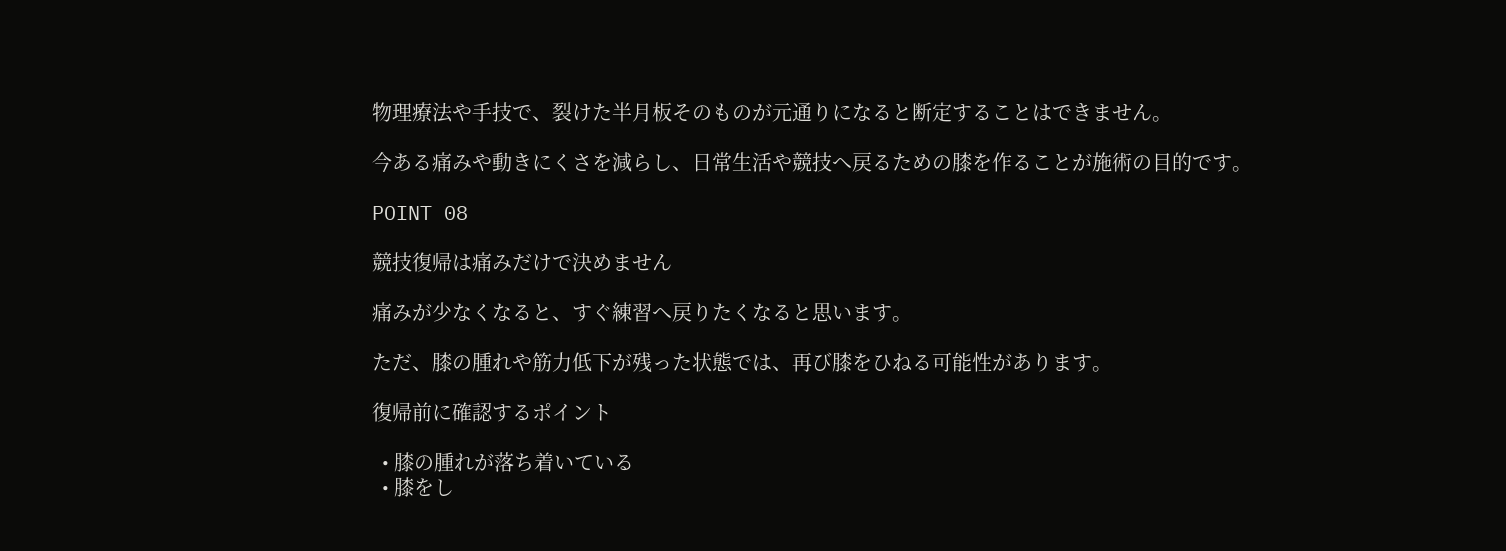物理療法や手技で、裂けた半月板そのものが元通りになると断定することはできません。

今ある痛みや動きにくさを減らし、日常生活や競技へ戻るための膝を作ることが施術の目的です。

POINT 08

競技復帰は痛みだけで決めません

痛みが少なくなると、すぐ練習へ戻りたくなると思います。

ただ、膝の腫れや筋力低下が残った状態では、再び膝をひねる可能性があります。

復帰前に確認するポイント

  • 膝の腫れが落ち着いている
  • 膝をし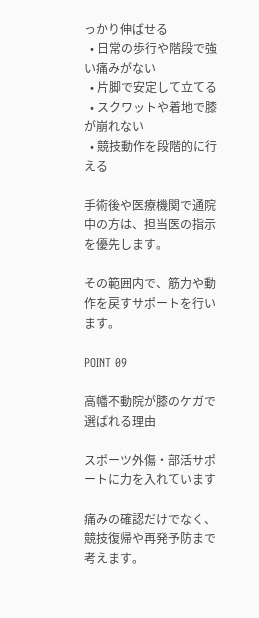っかり伸ばせる
  • 日常の歩行や階段で強い痛みがない
  • 片脚で安定して立てる
  • スクワットや着地で膝が崩れない
  • 競技動作を段階的に行える

手術後や医療機関で通院中の方は、担当医の指示を優先します。

その範囲内で、筋力や動作を戻すサポートを行います。

POINT 09

高幡不動院が膝のケガで選ばれる理由

スポーツ外傷・部活サポートに力を入れています

痛みの確認だけでなく、競技復帰や再発予防まで考えます。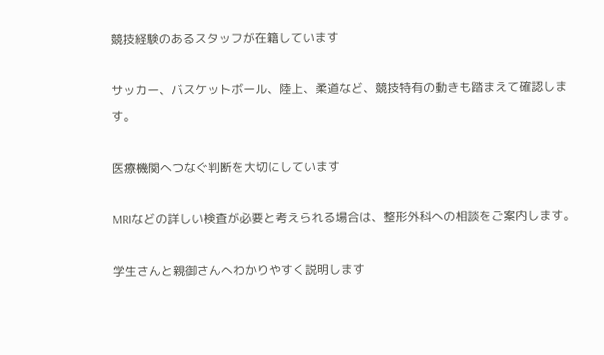競技経験のあるスタッフが在籍しています

サッカー、バスケットボール、陸上、柔道など、競技特有の動きも踏まえて確認します。

医療機関へつなぐ判断を大切にしています

MRIなどの詳しい検査が必要と考えられる場合は、整形外科への相談をご案内します。

学生さんと親御さんへわかりやすく説明します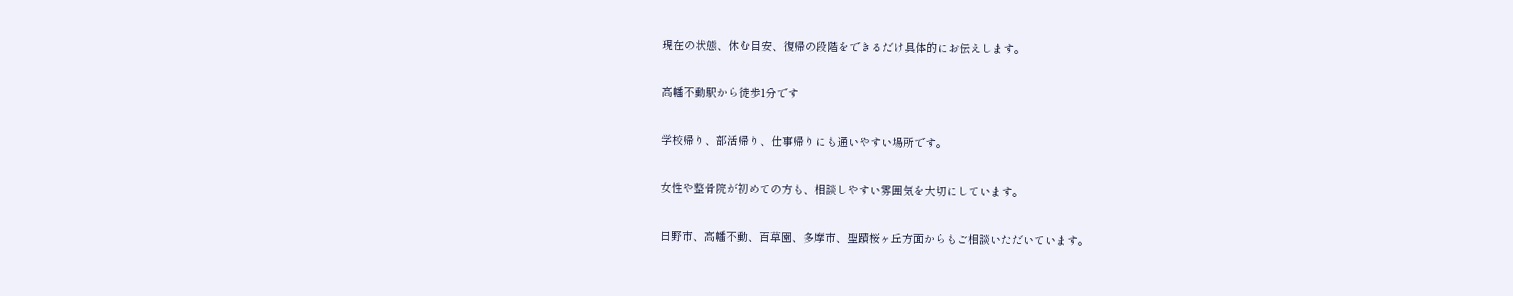現在の状態、休む目安、復帰の段階をできるだけ具体的にお伝えします。

高幡不動駅から徒歩1分です

学校帰り、部活帰り、仕事帰りにも通いやすい場所です。

女性や整骨院が初めての方も、相談しやすい雰囲気を大切にしています。

日野市、高幡不動、百草園、多摩市、聖蹟桜ヶ丘方面からもご相談いただいています。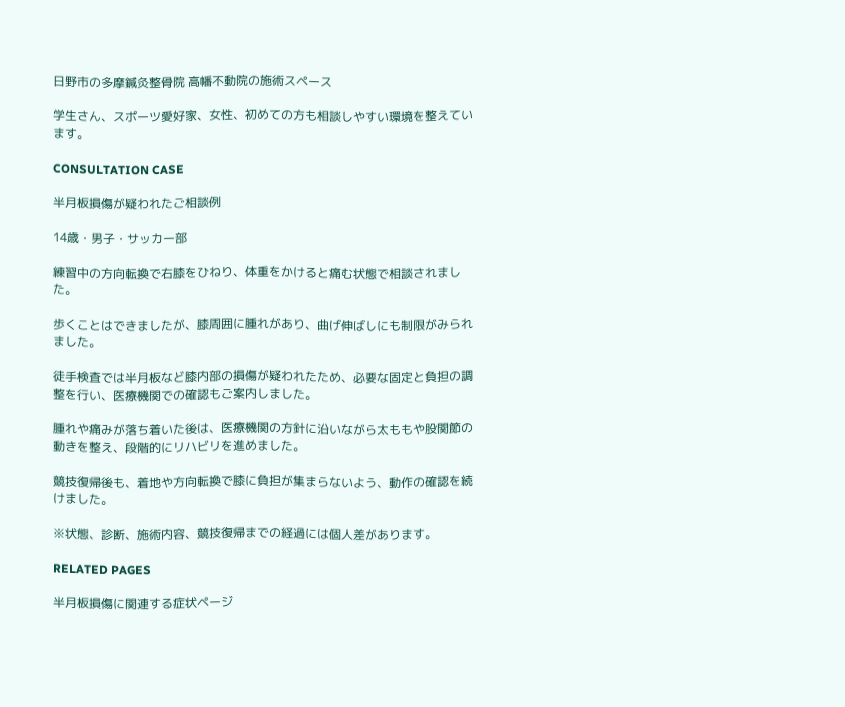日野市の多摩鍼灸整骨院 高幡不動院の施術スペース

学生さん、スポーツ愛好家、女性、初めての方も相談しやすい環境を整えています。

CONSULTATION CASE

半月板損傷が疑われたご相談例

14歳・男子・サッカー部

練習中の方向転換で右膝をひねり、体重をかけると痛む状態で相談されました。

歩くことはできましたが、膝周囲に腫れがあり、曲げ伸ばしにも制限がみられました。

徒手検査では半月板など膝内部の損傷が疑われたため、必要な固定と負担の調整を行い、医療機関での確認もご案内しました。

腫れや痛みが落ち着いた後は、医療機関の方針に沿いながら太ももや股関節の動きを整え、段階的にリハビリを進めました。

競技復帰後も、着地や方向転換で膝に負担が集まらないよう、動作の確認を続けました。

※状態、診断、施術内容、競技復帰までの経過には個人差があります。

RELATED PAGES

半月板損傷に関連する症状ページ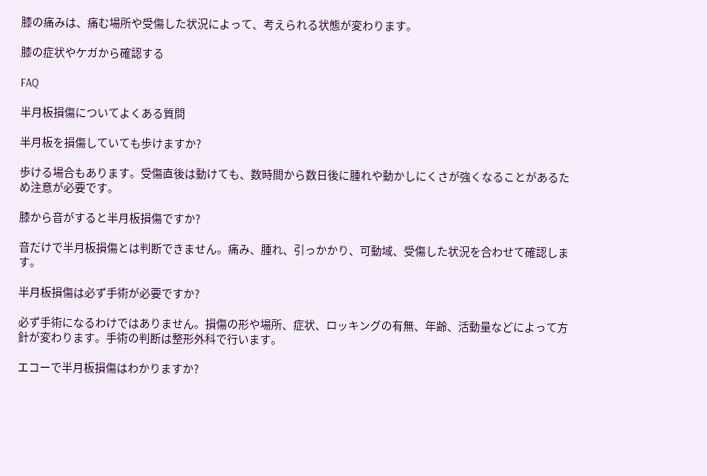膝の痛みは、痛む場所や受傷した状況によって、考えられる状態が変わります。

膝の症状やケガから確認する

FAQ

半月板損傷についてよくある質問

半月板を損傷していても歩けますか?

歩ける場合もあります。受傷直後は動けても、数時間から数日後に腫れや動かしにくさが強くなることがあるため注意が必要です。

膝から音がすると半月板損傷ですか?

音だけで半月板損傷とは判断できません。痛み、腫れ、引っかかり、可動域、受傷した状況を合わせて確認します。

半月板損傷は必ず手術が必要ですか?

必ず手術になるわけではありません。損傷の形や場所、症状、ロッキングの有無、年齢、活動量などによって方針が変わります。手術の判断は整形外科で行います。

エコーで半月板損傷はわかりますか?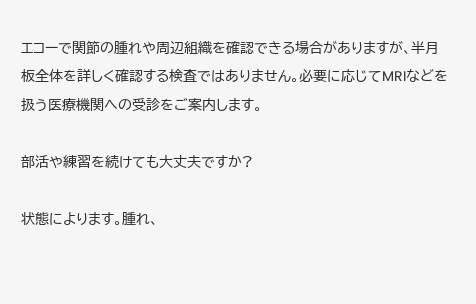エコーで関節の腫れや周辺組織を確認できる場合がありますが、半月板全体を詳しく確認する検査ではありません。必要に応じてMRIなどを扱う医療機関への受診をご案内します。

部活や練習を続けても大丈夫ですか?

状態によります。腫れ、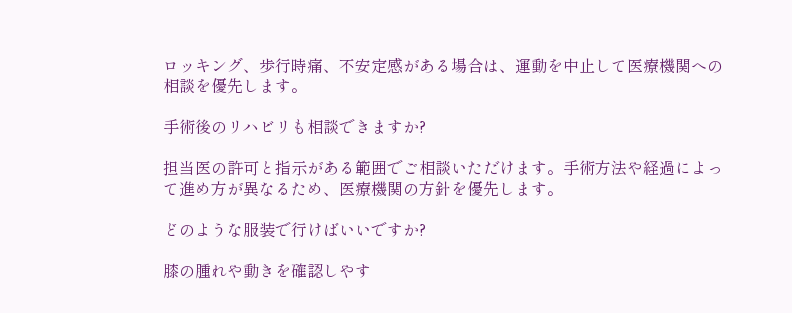ロッキング、歩行時痛、不安定感がある場合は、運動を中止して医療機関への相談を優先します。

手術後のリハビリも相談できますか?

担当医の許可と指示がある範囲でご相談いただけます。手術方法や経過によって進め方が異なるため、医療機関の方針を優先します。

どのような服装で行けばいいですか?

膝の腫れや動きを確認しやす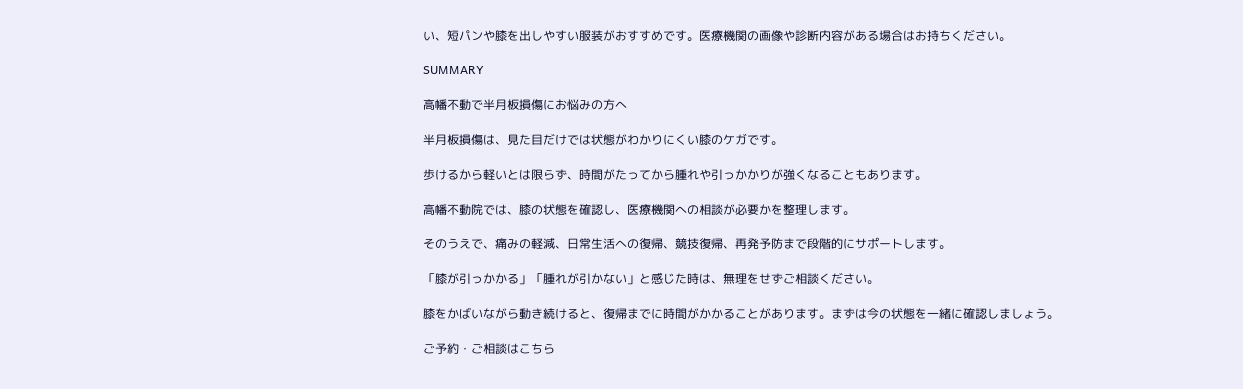い、短パンや膝を出しやすい服装がおすすめです。医療機関の画像や診断内容がある場合はお持ちください。

SUMMARY

高幡不動で半月板損傷にお悩みの方へ

半月板損傷は、見た目だけでは状態がわかりにくい膝のケガです。

歩けるから軽いとは限らず、時間がたってから腫れや引っかかりが強くなることもあります。

高幡不動院では、膝の状態を確認し、医療機関への相談が必要かを整理します。

そのうえで、痛みの軽減、日常生活への復帰、競技復帰、再発予防まで段階的にサポートします。

「膝が引っかかる」「腫れが引かない」と感じた時は、無理をせずご相談ください。

膝をかばいながら動き続けると、復帰までに時間がかかることがあります。まずは今の状態を一緒に確認しましょう。

ご予約・ご相談はこちら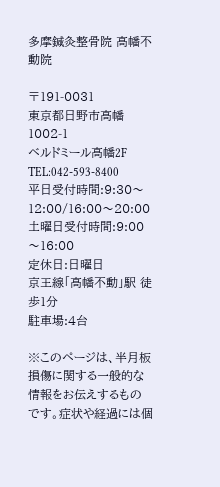多摩鍼灸整骨院 高幡不動院

〒191-0031
東京都日野市高幡1002-1
ベルドミール高幡2F
TEL:042-593-8400
平日受付時間:9:30〜12:00/16:00〜20:00
土曜日受付時間:9:00〜16:00
定休日:日曜日
京王線「高幡不動」駅 徒歩1分
駐車場:4台

※このページは、半月板損傷に関する一般的な情報をお伝えするものです。症状や経過には個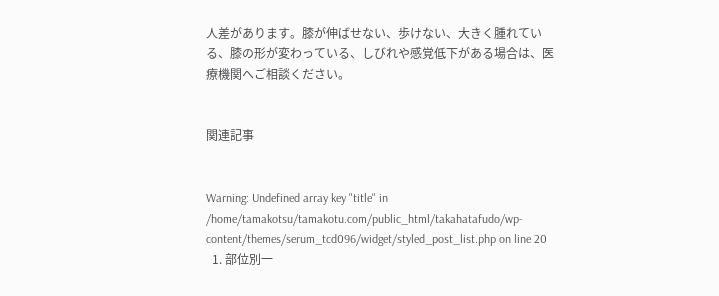人差があります。膝が伸ばせない、歩けない、大きく腫れている、膝の形が変わっている、しびれや感覚低下がある場合は、医療機関へご相談ください。


関連記事


Warning: Undefined array key "title" in /home/tamakotsu/tamakotu.com/public_html/takahatafudo/wp-content/themes/serum_tcd096/widget/styled_post_list.php on line 20
  1. 部位別一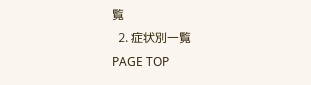覧
  2. 症状別一覧
PAGE TOP